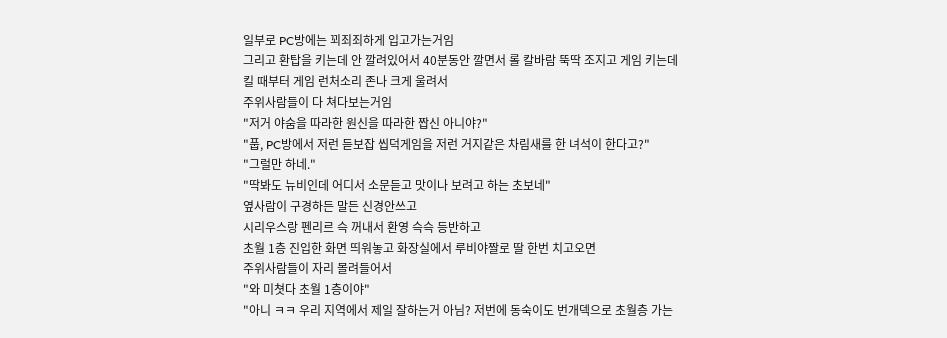일부로 PC방에는 꾀죄죄하게 입고가는거임
그리고 환탑을 키는데 안 깔려있어서 40분동안 깔면서 롤 칼바람 뚝딱 조지고 게임 키는데 킬 때부터 게임 런처소리 존나 크게 울려서
주위사람들이 다 쳐다보는거임
"저거 야숨을 따라한 원신을 따라한 짭신 아니야?"
"풉, PC방에서 저런 듣보잡 씹덕게임을 저런 거지같은 차림새를 한 녀석이 한다고?"
"그럴만 하네."
"딱봐도 뉴비인데 어디서 소문듣고 맛이나 보려고 하는 초보네"
옆사람이 구경하든 말든 신경안쓰고
시리우스랑 펜리르 슥 꺼내서 환영 슥슥 등반하고
초월 1층 진입한 화면 띄워놓고 화장실에서 루비야짤로 딸 한번 치고오면
주위사람들이 자리 몰려들어서
"와 미쳣다 초월 1층이야"
"아니 ㅋㅋ 우리 지역에서 제일 잘하는거 아님? 저번에 동숙이도 번개덱으로 초월층 가는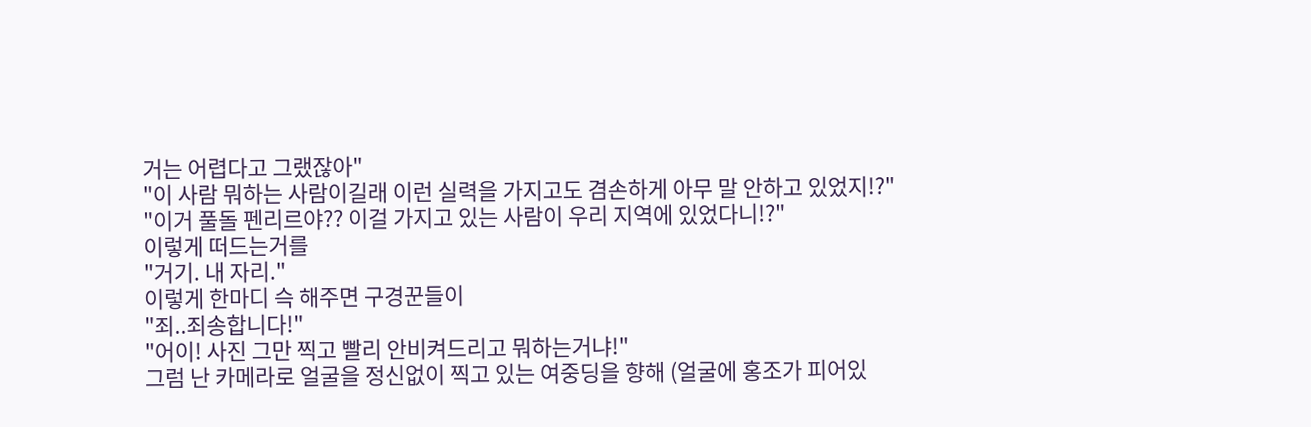거는 어렵다고 그랬잖아"
"이 사람 뭐하는 사람이길래 이런 실력을 가지고도 겸손하게 아무 말 안하고 있었지!?"
"이거 풀돌 펜리르야?? 이걸 가지고 있는 사람이 우리 지역에 있었다니!?"
이렇게 떠드는거를
"거기. 내 자리."
이렇게 한마디 슥 해주면 구경꾼들이
"죄..죄송합니다!"
"어이! 사진 그만 찍고 빨리 안비켜드리고 뭐하는거냐!"
그럼 난 카메라로 얼굴을 정신없이 찍고 있는 여중딩을 향해 (얼굴에 홍조가 피어있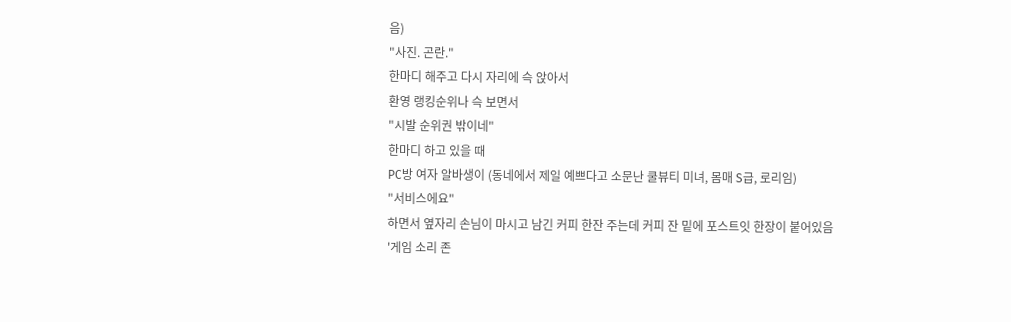음)
"사진. 곤란."
한마디 해주고 다시 자리에 슥 앉아서
환영 랭킹순위나 슥 보면서
"시발 순위권 밖이네"
한마디 하고 있을 때
PC방 여자 알바생이 (동네에서 제일 예쁘다고 소문난 쿨뷰티 미녀, 몸매 S급, 로리임)
"서비스에요"
하면서 옆자리 손님이 마시고 남긴 커피 한잔 주는데 커피 잔 밑에 포스트잇 한장이 붙어있음
'게임 소리 존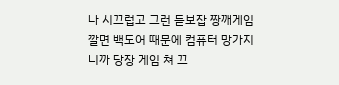나 시끄럽고 그런 듣보잡 짱깨게임 깔면 백도어 때문에 컴퓨터 망가지니까 당장 게임 쳐 끄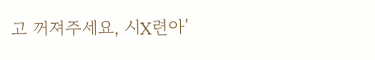고 꺼져주세요, 시X련아'